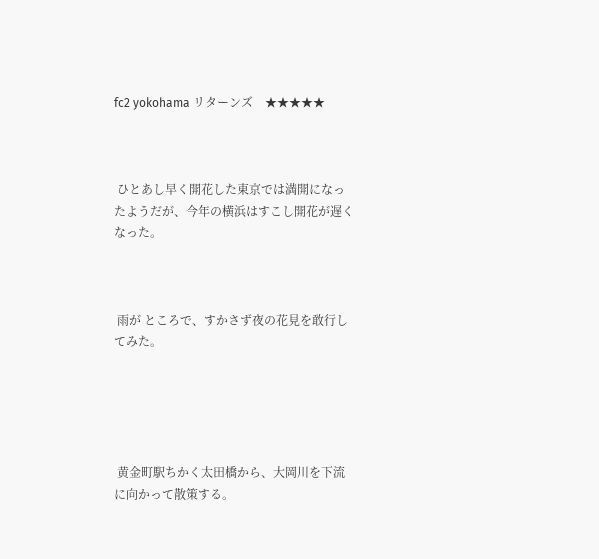fc2 yokohama リターンズ    ★★★★★



 ひとあし早く開花した東京では満開になったようだが、今年の横浜はすこし開花が遅くなった。



 雨が ところで、すかさず夜の花見を敢行してみた。





 黄金町駅ちかく太田橋から、大岡川を下流に向かって散策する。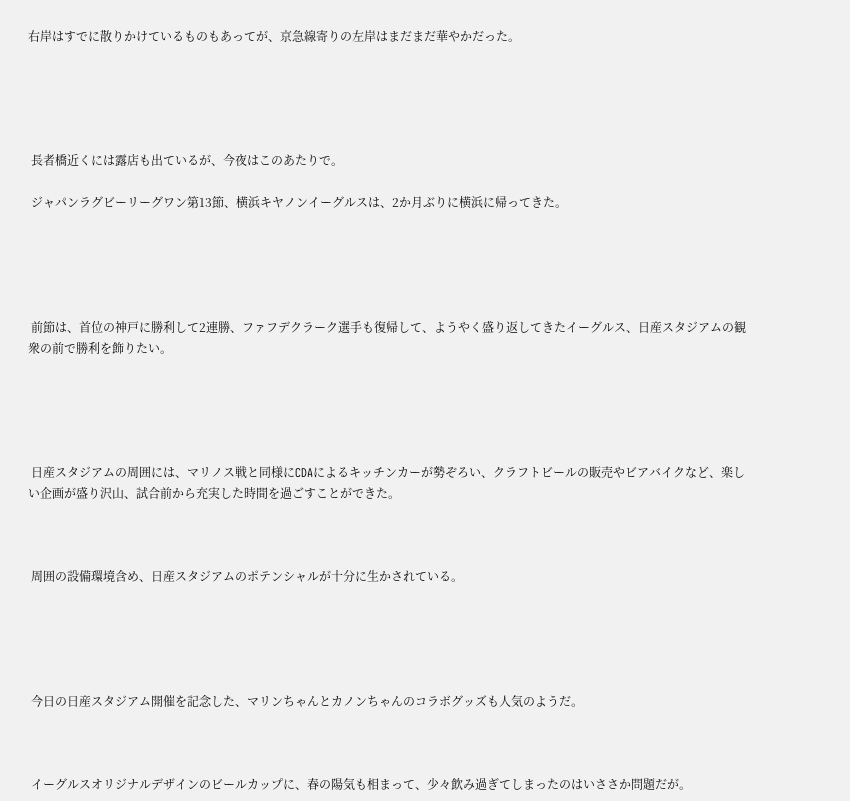右岸はすでに散りかけているものもあってが、京急線寄りの左岸はまだまだ華やかだった。





 長者橋近くには露店も出ているが、今夜はこのあたりで。

 ジャパンラグビーリーグワン第13節、横浜キヤノンイーグルスは、2か月ぶりに横浜に帰ってきた。





 前節は、首位の神戸に勝利して2連勝、ファフデクラーク選手も復帰して、ようやく盛り返してきたイーグルス、日産スタジアムの観衆の前で勝利を飾りたい。





 日産スタジアムの周囲には、マリノス戦と同様にCDAによるキッチンカーが勢ぞろい、クラフトビールの販売やビアバイクなど、楽しい企画が盛り沢山、試合前から充実した時間を過ごすことができた。



 周囲の設備環境含め、日産スタジアムのポテンシャルが十分に生かされている。





 今日の日産スタジアム開催を記念した、マリンちゃんとカノンちゃんのコラボグッズも人気のようだ。



 イーグルスオリジナルデザインのビールカップに、春の陽気も相まって、少々飲み過ぎてしまったのはいささか問題だが。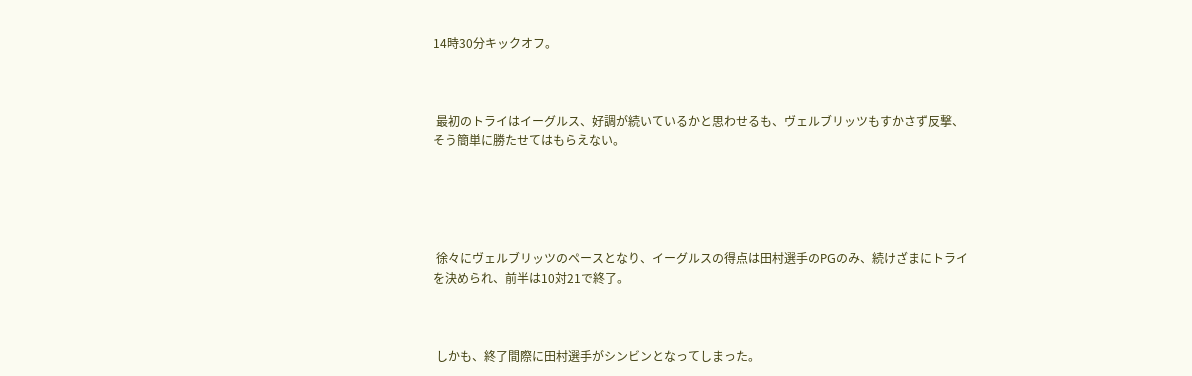14時30分キックオフ。



 最初のトライはイーグルス、好調が続いているかと思わせるも、ヴェルブリッツもすかさず反撃、そう簡単に勝たせてはもらえない。





 徐々にヴェルブリッツのペースとなり、イーグルスの得点は田村選手のPGのみ、続けざまにトライを決められ、前半は10対21で終了。



 しかも、終了間際に田村選手がシンビンとなってしまった。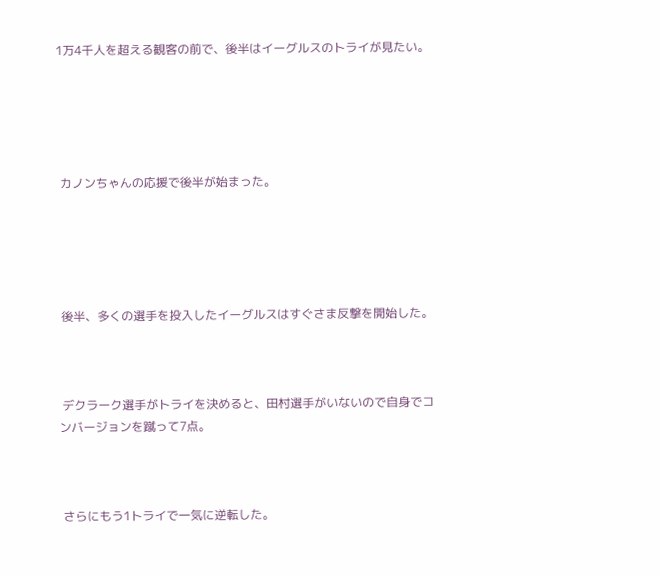1万4千人を超える観客の前で、後半はイーグルスのトライが見たい。





 カノンちゃんの応援で後半が始まった。





 後半、多くの選手を投入したイーグルスはすぐさま反撃を開始した。



 デクラーク選手がトライを決めると、田村選手がいないので自身でコンバージョンを蹴って7点。



 さらにもう1トライで一気に逆転した。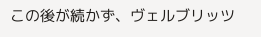この後が続かず、ヴェルブリッツ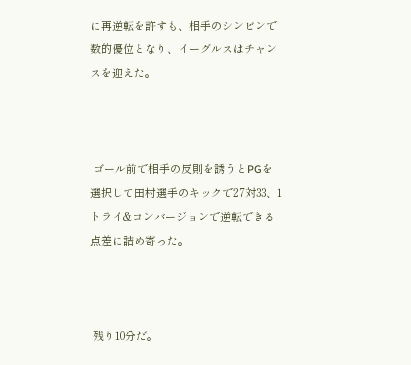に再逆転を許すも、相手のシンビンで数的優位となり、イーグルスはチャンスを迎えた。



 ゴール前で相手の反則を誘うとPGを選択して田村選手のキックで27対33、1トライ&コンバージョンで逆転できる点差に詰め寄った。



 残り10分だ。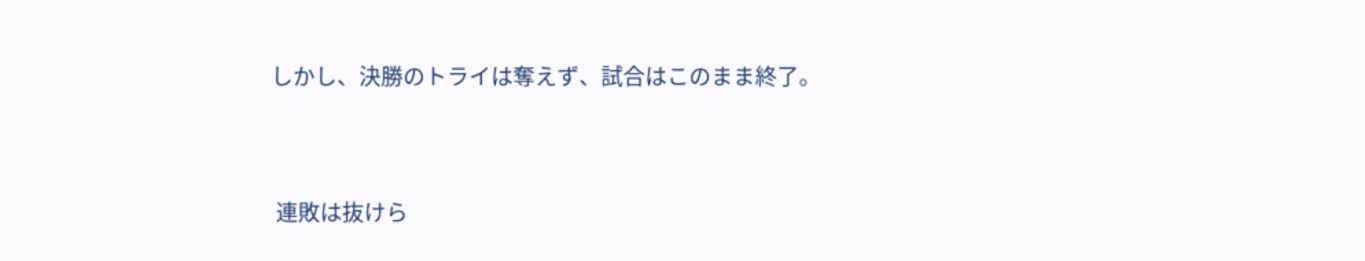しかし、決勝のトライは奪えず、試合はこのまま終了。



 連敗は抜けら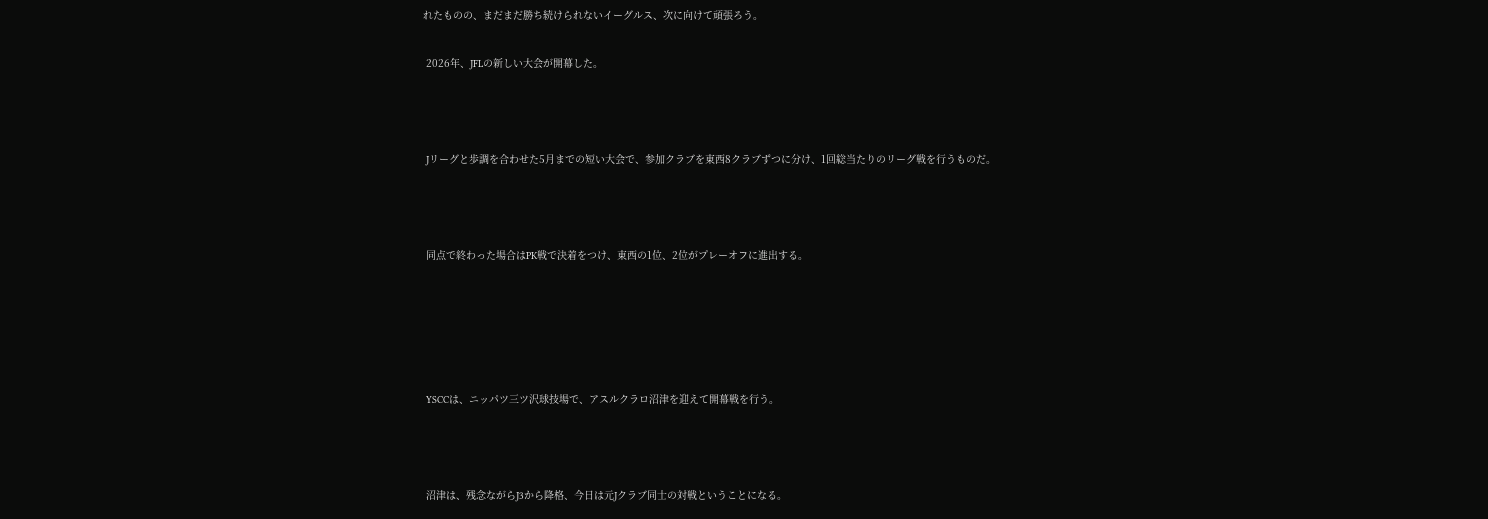れたものの、まだまだ勝ち続けられないイーグルス、次に向けて頑張ろう。

 2026年、JFLの新しい大会が開幕した。



 Jリーグと歩調を合わせた5月までの短い大会で、参加クラブを東西8クラブずつに分け、1回総当たりのリーグ戦を行うものだ。



 同点で終わった場合はPK戦で決着をつけ、東西の1位、2位がプレーオフに進出する。





 YSCCは、ニッパツ三ツ沢球技場で、アスルクラロ沼津を迎えて開幕戦を行う。



 沼津は、残念ながらJ3から降格、今日は元Jクラブ同士の対戦ということになる。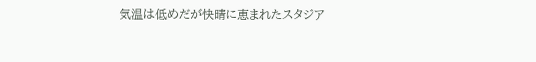気温は低めだが快晴に恵まれたスタジア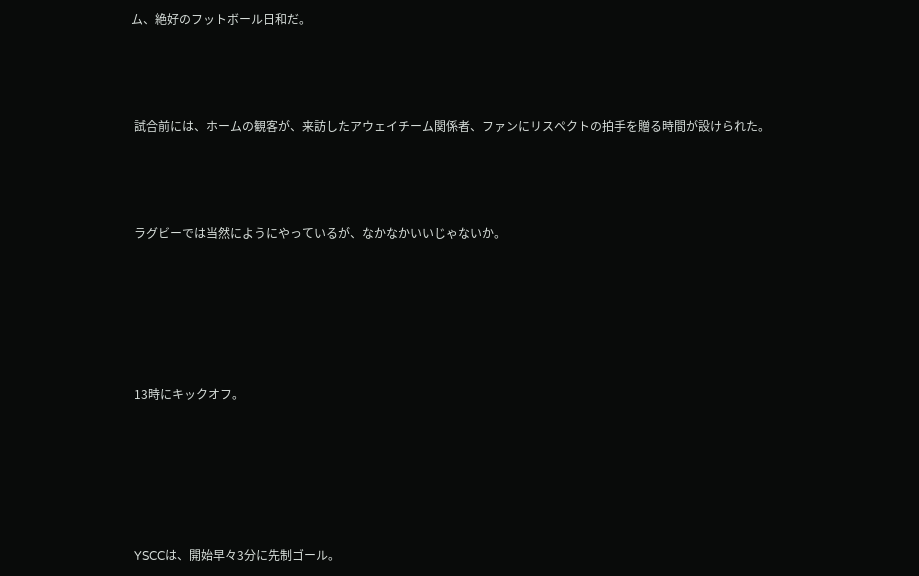ム、絶好のフットボール日和だ。



 試合前には、ホームの観客が、来訪したアウェイチーム関係者、ファンにリスペクトの拍手を贈る時間が設けられた。



 ラグビーでは当然にようにやっているが、なかなかいいじゃないか。





 13時にキックオフ。





 YSCCは、開始早々3分に先制ゴール。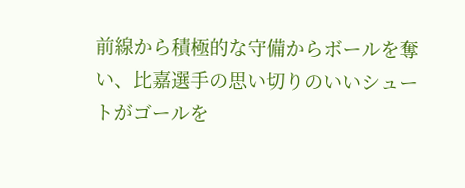前線から積極的な守備からボールを奪い、比嘉選手の思い切りのいいシュートがゴールを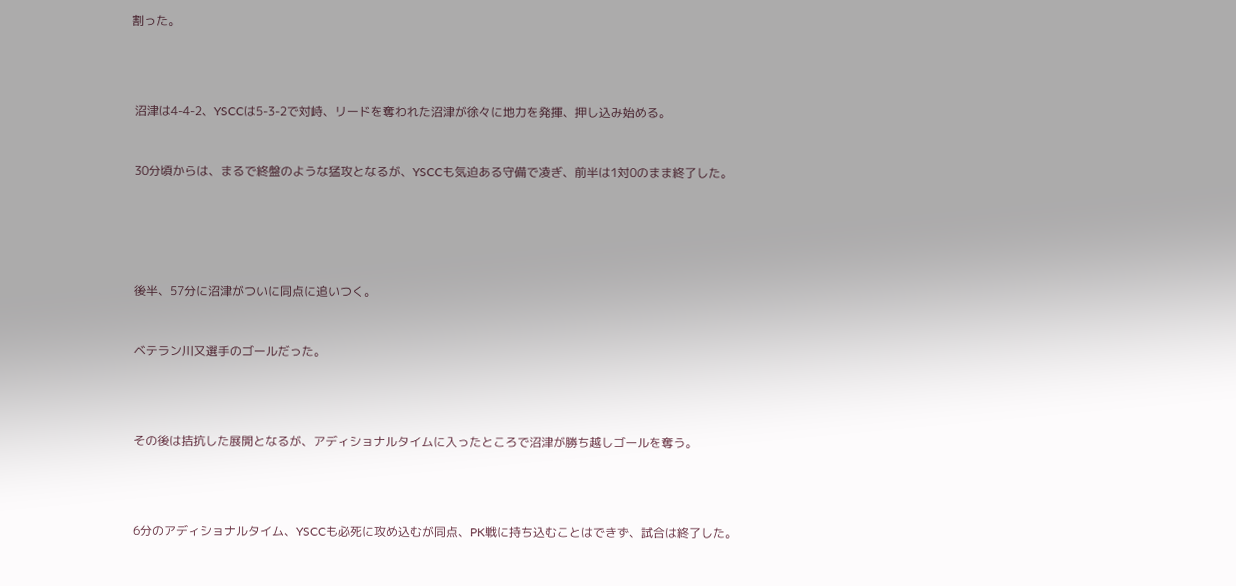割った。





 沼津は4-4-2、YSCCは5-3-2で対峙、リードを奪われた沼津が徐々に地力を発揮、押し込み始める。



 30分頃からは、まるで終盤のような猛攻となるが、YSCCも気迫ある守備で凌ぎ、前半は1対0のまま終了した。







 後半、57分に沼津がついに同点に追いつく。



 ベテラン川又選手のゴールだった。





 その後は拮抗した展開となるが、アディショナルタイムに入ったところで沼津が勝ち越しゴールを奪う。





 6分のアディショナルタイム、YSCCも必死に攻め込むが同点、PK戦に持ち込むことはできず、試合は終了した。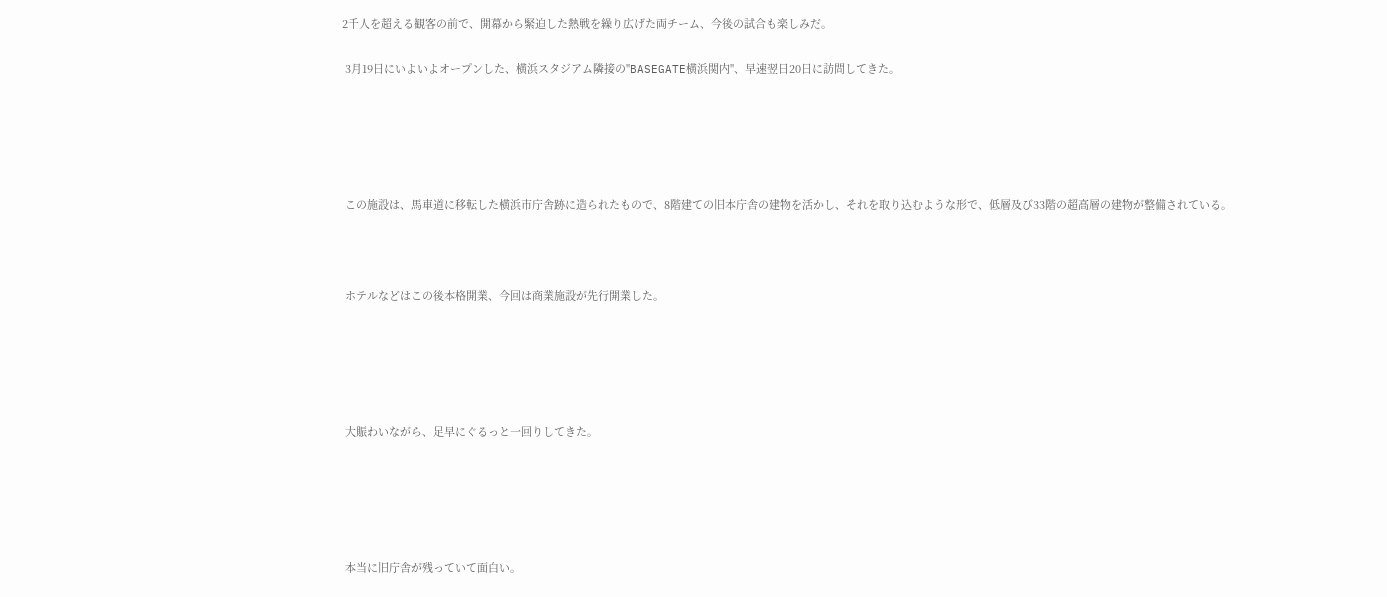2千人を超える観客の前で、開幕から緊迫した熱戦を繰り広げた両チーム、今後の試合も楽しみだ。

 3月19日にいよいよオープンした、横浜スタジアム隣接の"BASEGATE横浜関内"、早速翌日20日に訪問してきた。





 この施設は、馬車道に移転した横浜市庁舎跡に造られたもので、8階建ての旧本庁舎の建物を活かし、それを取り込むような形で、低層及び33階の超高層の建物が整備されている。



 ホテルなどはこの後本格開業、今回は商業施設が先行開業した。





 大賑わいながら、足早にぐるっと一回りしてきた。





 本当に旧庁舎が残っていて面白い。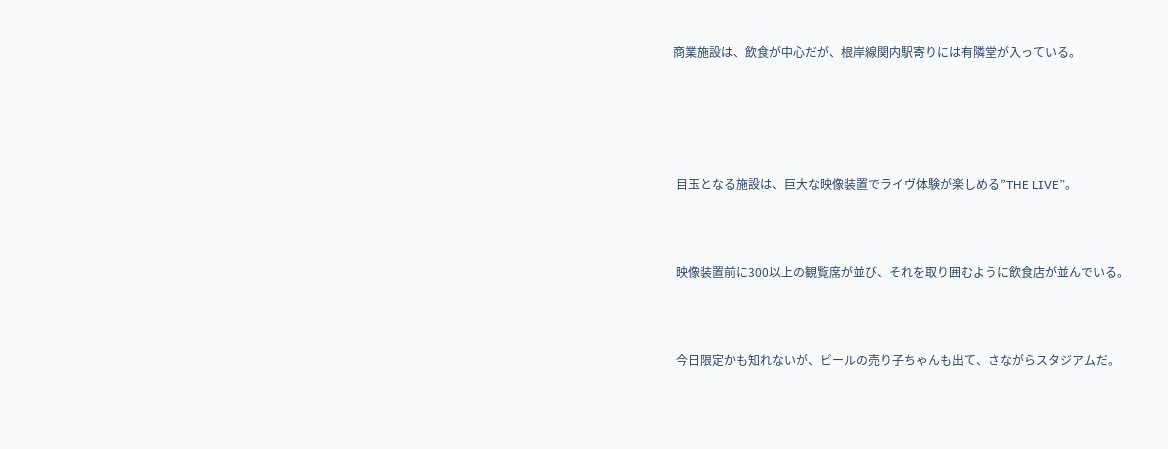商業施設は、飲食が中心だが、根岸線関内駅寄りには有隣堂が入っている。





 目玉となる施設は、巨大な映像装置でライヴ体験が楽しめる”THE LIVE”。



 映像装置前に300以上の観覧席が並び、それを取り囲むように飲食店が並んでいる。



 今日限定かも知れないが、ビールの売り子ちゃんも出て、さながらスタジアムだ。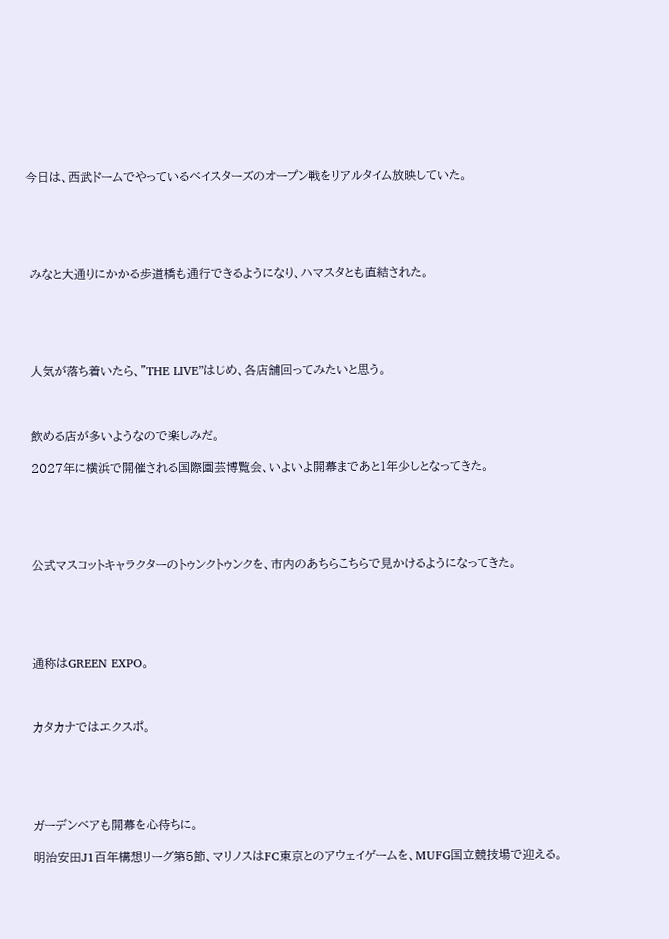今日は、西武ドームでやっているベイスターズのオープン戦をリアルタイム放映していた。





 みなと大通りにかかる歩道橋も通行できるようになり、ハマスタとも直結された。





 人気が落ち着いたら、”THE LIVE”はじめ、各店舗回ってみたいと思う。



 飲める店が多いようなので楽しみだ。

 2027年に横浜で開催される国際園芸博覧会、いよいよ開幕まであと1年少しとなってきた。





 公式マスコットキャラクターのトゥンクトゥンクを、市内のあちらこちらで見かけるようになってきた。





 通称はGREEN EXPO。



 カタカナではエクスポ。





 ガーデンベアも開幕を心待ちに。

 明治安田J1百年構想リーグ第5節、マリノスはFC東京とのアウェイゲームを、MUFG国立競技場で迎える。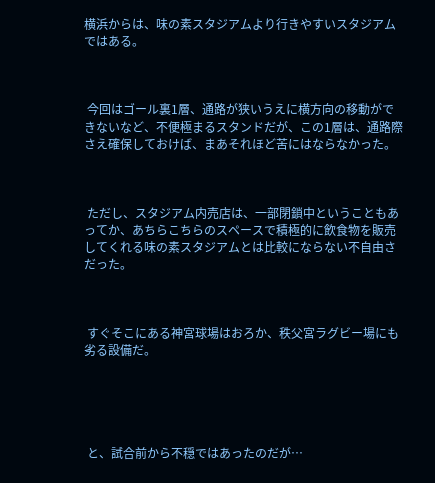横浜からは、味の素スタジアムより行きやすいスタジアムではある。



 今回はゴール裏1層、通路が狭いうえに横方向の移動ができないなど、不便極まるスタンドだが、この1層は、通路際さえ確保しておけば、まあそれほど苦にはならなかった。



 ただし、スタジアム内売店は、一部閉鎖中ということもあってか、あちらこちらのスペースで積極的に飲食物を販売してくれる味の素スタジアムとは比較にならない不自由さだった。



 すぐそこにある神宮球場はおろか、秩父宮ラグビー場にも劣る設備だ。





 と、試合前から不穏ではあったのだが…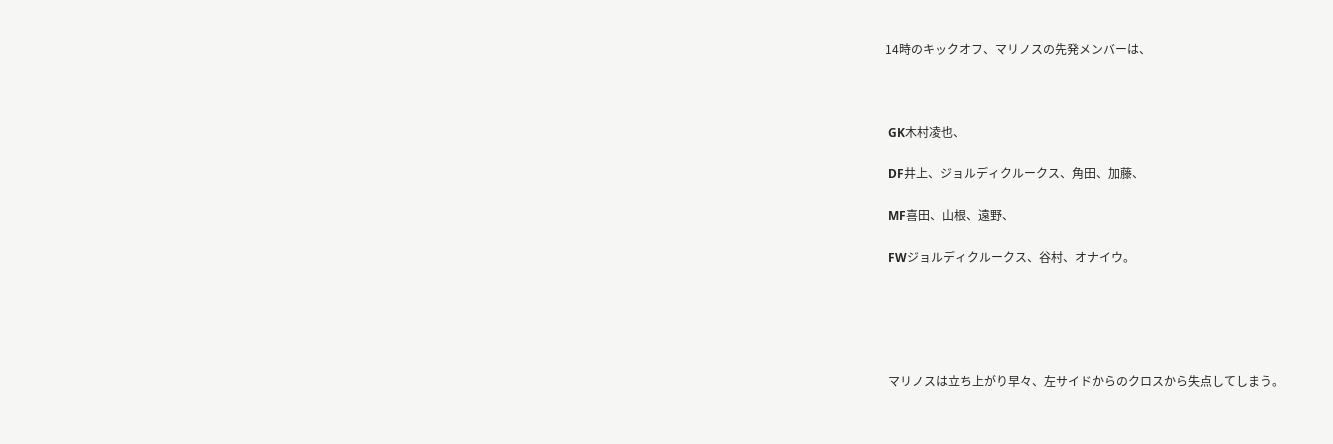14時のキックオフ、マリノスの先発メンバーは、



 GK木村凌也、

 DF井上、ジョルディクルークス、角田、加藤、

 MF喜田、山根、遠野、

 FWジョルディクルークス、谷村、オナイウ。





 マリノスは立ち上がり早々、左サイドからのクロスから失点してしまう。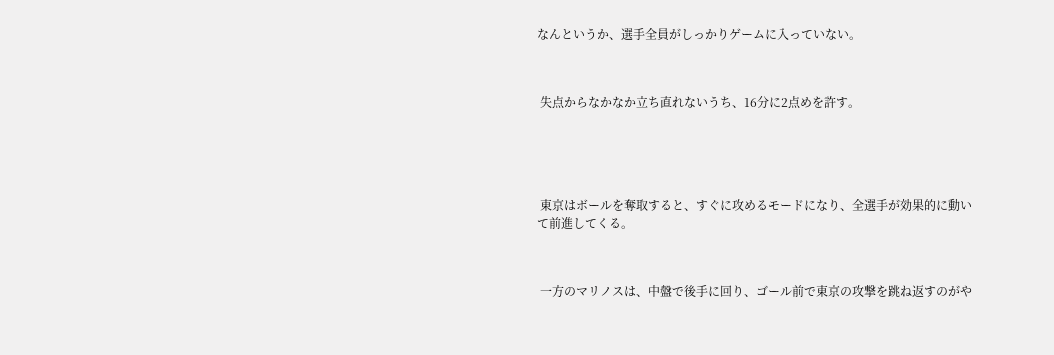なんというか、選手全員がしっかりゲームに入っていない。



 失点からなかなか立ち直れないうち、16分に2点めを許す。





 東京はボールを奪取すると、すぐに攻めるモードになり、全選手が効果的に動いて前進してくる。



 一方のマリノスは、中盤で後手に回り、ゴール前で東京の攻撃を跳ね返すのがや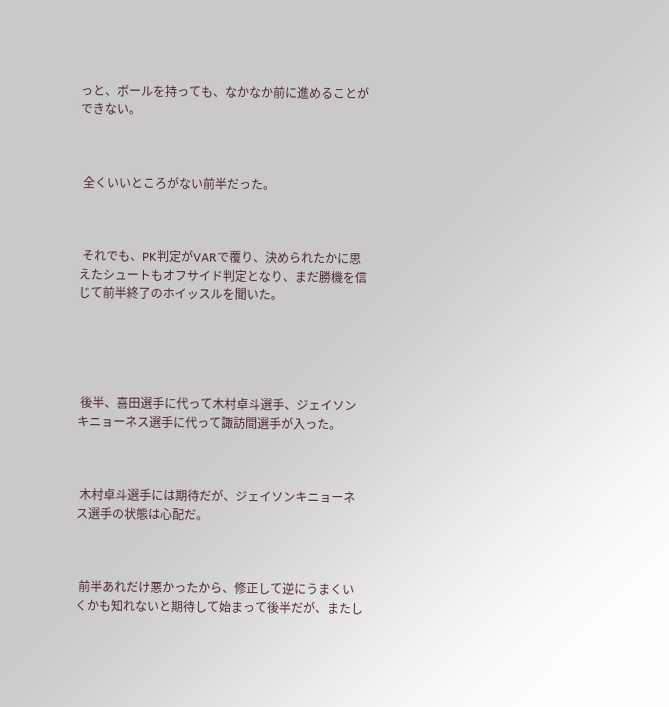っと、ボールを持っても、なかなか前に進めることができない。



 全くいいところがない前半だった。



 それでも、PK判定がVARで覆り、決められたかに思えたシュートもオフサイド判定となり、まだ勝機を信じて前半終了のホイッスルを聞いた。





 後半、喜田選手に代って木村卓斗選手、ジェイソンキニョーネス選手に代って諏訪間選手が入った。



 木村卓斗選手には期待だが、ジェイソンキニョーネス選手の状態は心配だ。



 前半あれだけ悪かったから、修正して逆にうまくいくかも知れないと期待して始まって後半だが、またし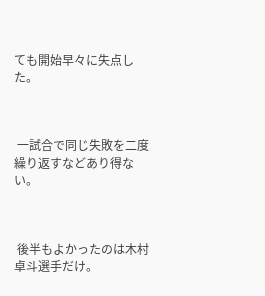ても開始早々に失点した。



 一試合で同じ失敗を二度繰り返すなどあり得ない。



 後半もよかったのは木村卓斗選手だけ。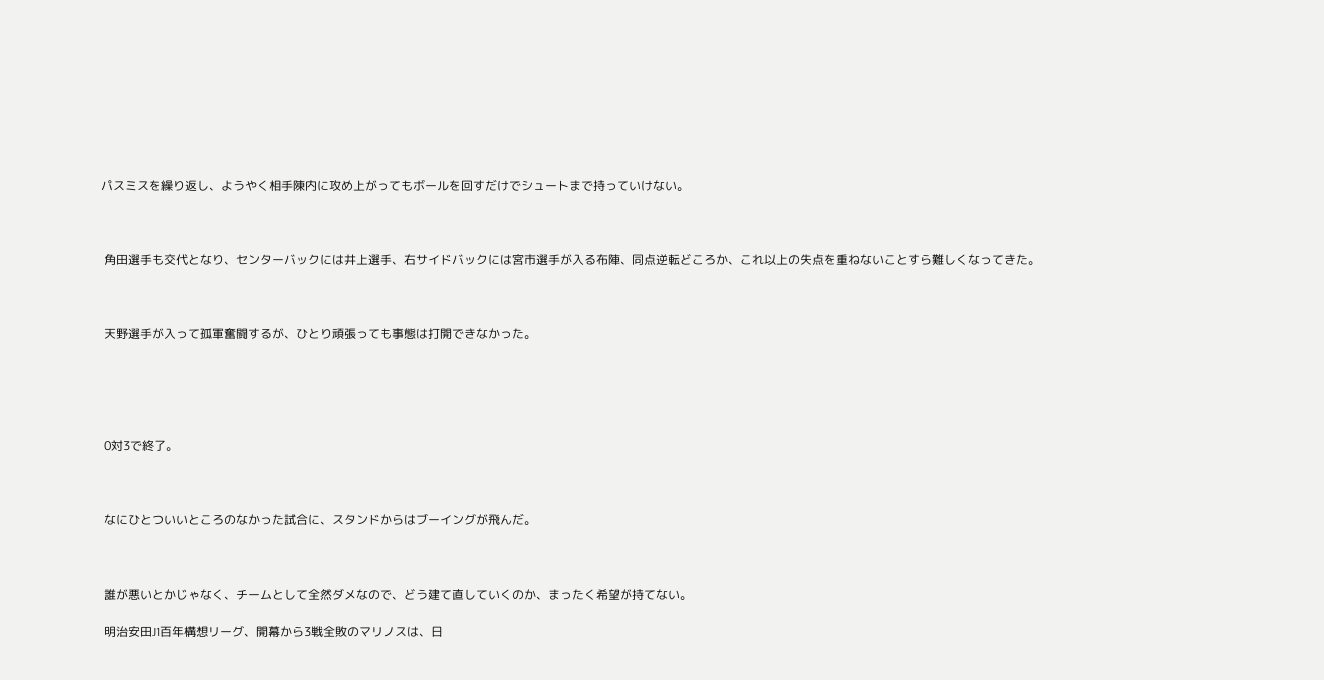パスミスを繰り返し、ようやく相手陳内に攻め上がってもボールを回すだけでシュートまで持っていけない。



 角田選手も交代となり、センターバックには井上選手、右サイドバックには宮市選手が入る布陣、同点逆転どころか、これ以上の失点を重ねないことすら難しくなってきた。



 天野選手が入って孤軍奮闘するが、ひとり頑張っても事態は打開できなかった。





 0対3で終了。



 なにひとついいところのなかった試合に、スタンドからはブーイングが飛んだ。



 誰が悪いとかじゃなく、チームとして全然ダメなので、どう建て直していくのか、まったく希望が持てない。

 明治安田J1百年構想リーグ、開幕から3戦全敗のマリノスは、日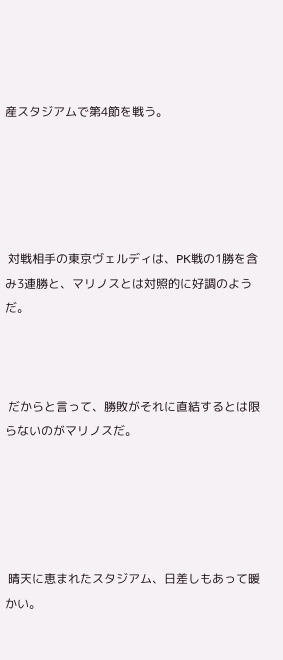産スタジアムで第4節を戦う。





 対戦相手の東京ヴェルディは、PK戦の1勝を含み3連勝と、マリノスとは対照的に好調のようだ。



 だからと言って、勝敗がそれに直結するとは限らないのがマリノスだ。





 晴天に恵まれたスタジアム、日差しもあって暖かい。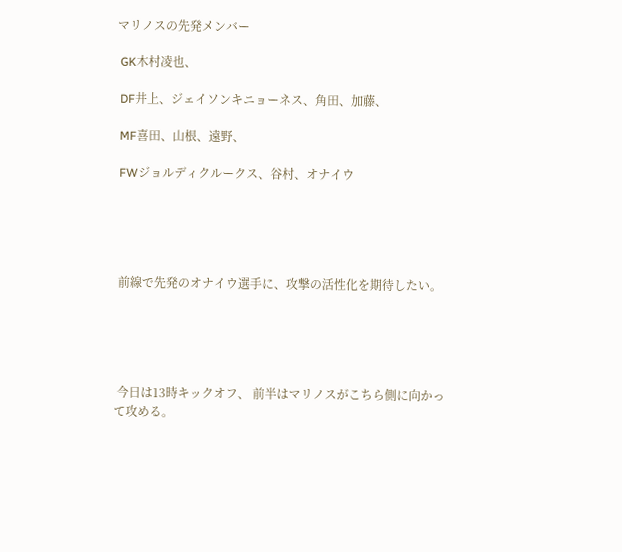マリノスの先発メンバー

 GK木村凌也、

 DF井上、ジェイソンキニョーネス、角田、加藤、

 MF喜田、山根、遠野、

 FWジョルディクルークス、谷村、オナイウ





 前線で先発のオナイウ選手に、攻撃の活性化を期待したい。





 今日は13時キックオフ、 前半はマリノスがこちら側に向かって攻める。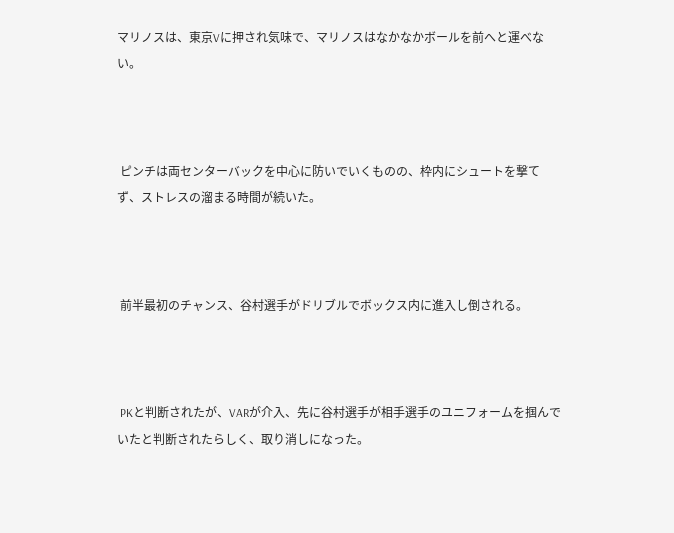マリノスは、東京Vに押され気味で、マリノスはなかなかボールを前へと運べない。



 ピンチは両センターバックを中心に防いでいくものの、枠内にシュートを撃てず、ストレスの溜まる時間が続いた。



 前半最初のチャンス、谷村選手がドリブルでボックス内に進入し倒される。



 PKと判断されたが、VARが介入、先に谷村選手が相手選手のユニフォームを掴んでいたと判断されたらしく、取り消しになった。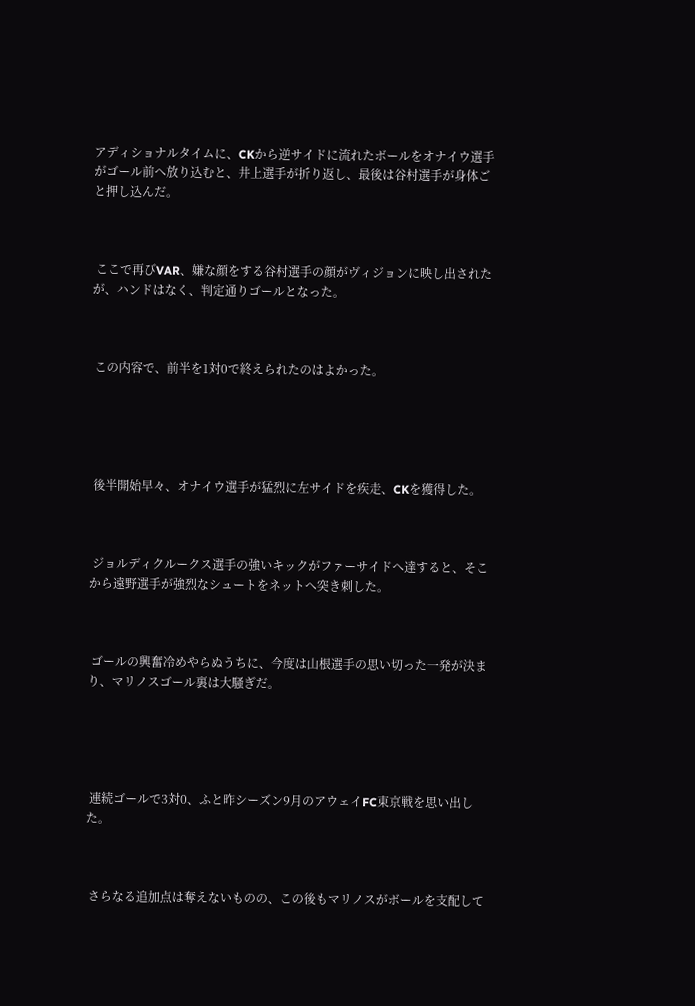アディショナルタイムに、CKから逆サイドに流れたボールをオナイウ選手がゴール前へ放り込むと、井上選手が折り返し、最後は谷村選手が身体ごと押し込んだ。



 ここで再びVAR、嫌な顔をする谷村選手の顔がヴィジョンに映し出されたが、ハンドはなく、判定通りゴールとなった。



 この内容で、前半を1対0で終えられたのはよかった。





 後半開始早々、オナイウ選手が猛烈に左サイドを疾走、CKを獲得した。



 ジョルディクルークス選手の強いキックがファーサイドへ達すると、そこから遠野選手が強烈なシュートをネットへ突き刺した。



 ゴールの興奮冷めやらぬうちに、今度は山根選手の思い切った一発が決まり、マリノスゴール裏は大騒ぎだ。





 連続ゴールで3対0、ふと昨シーズン9月のアウェイFC東京戦を思い出した。



 さらなる追加点は奪えないものの、この後もマリノスがボールを支配して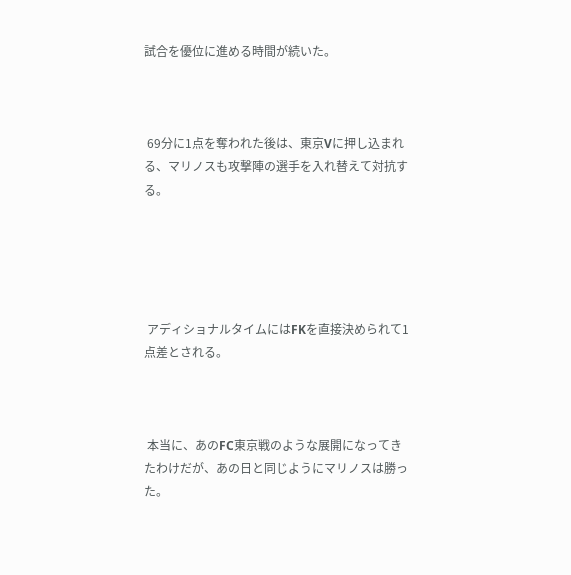試合を優位に進める時間が続いた。



 69分に1点を奪われた後は、東京Vに押し込まれる、マリノスも攻撃陣の選手を入れ替えて対抗する。





 アディショナルタイムにはFKを直接決められて1点差とされる。



 本当に、あのFC東京戦のような展開になってきたわけだが、あの日と同じようにマリノスは勝った。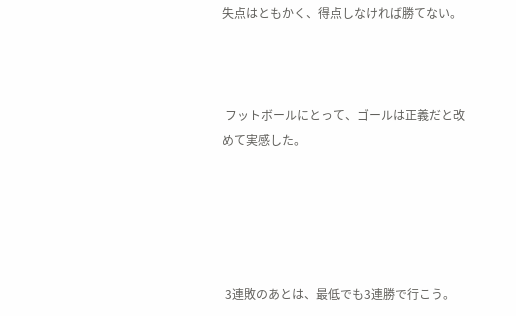失点はともかく、得点しなければ勝てない。



 フットボールにとって、ゴールは正義だと改めて実感した。





 3連敗のあとは、最低でも3連勝で行こう。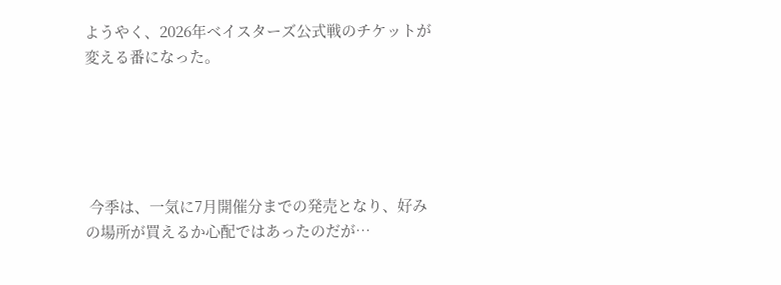ようやく、2026年ベイスターズ公式戦のチケットが変える番になった。





 今季は、一気に7月開催分までの発売となり、好みの場所が買えるか心配ではあったのだが…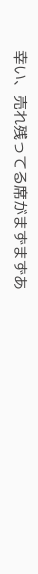幸い、売れ残ってる席がまずまずあ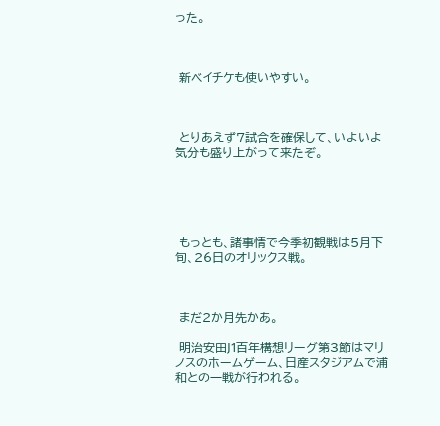った。



 新ベイチケも使いやすい。



 とりあえず7試合を確保して、いよいよ気分も盛り上がって来たぞ。





 もっとも、諸事情で今季初観戦は5月下旬、26日のオリックス戦。



 まだ2か月先かあ。

 明治安田J1百年構想リーグ第3節はマリノスのホームゲーム、日産スタジアムで浦和との一戦が行われる。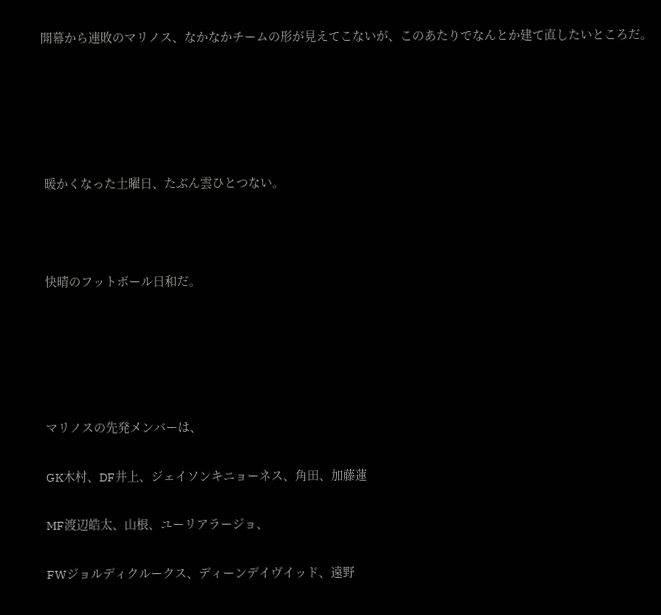開幕から連敗のマリノス、なかなかチームの形が見えてこないが、このあたりでなんとか建て直したいところだ。





 暖かくなった土曜日、たぶん雲ひとつない。



 快晴のフットボール日和だ。





 マリノスの先発メンバーは、

 GK木村、DF井上、ジェイソンキニョーネス、角田、加藤蓮

 MF渡辺皓太、山根、ユーリアラージョ、

 FWジョルディクルークス、ディーンデイヴイッド、遠野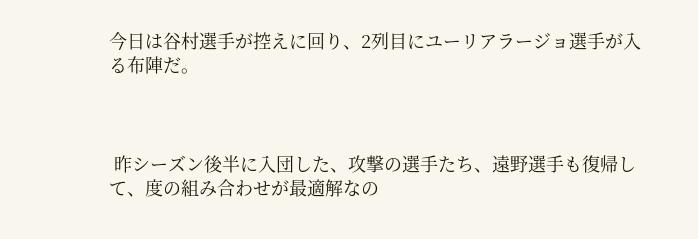今日は谷村選手が控えに回り、2列目にユーリアラージョ選手が入る布陣だ。



 昨シーズン後半に入団した、攻撃の選手たち、遠野選手も復帰して、度の組み合わせが最適解なの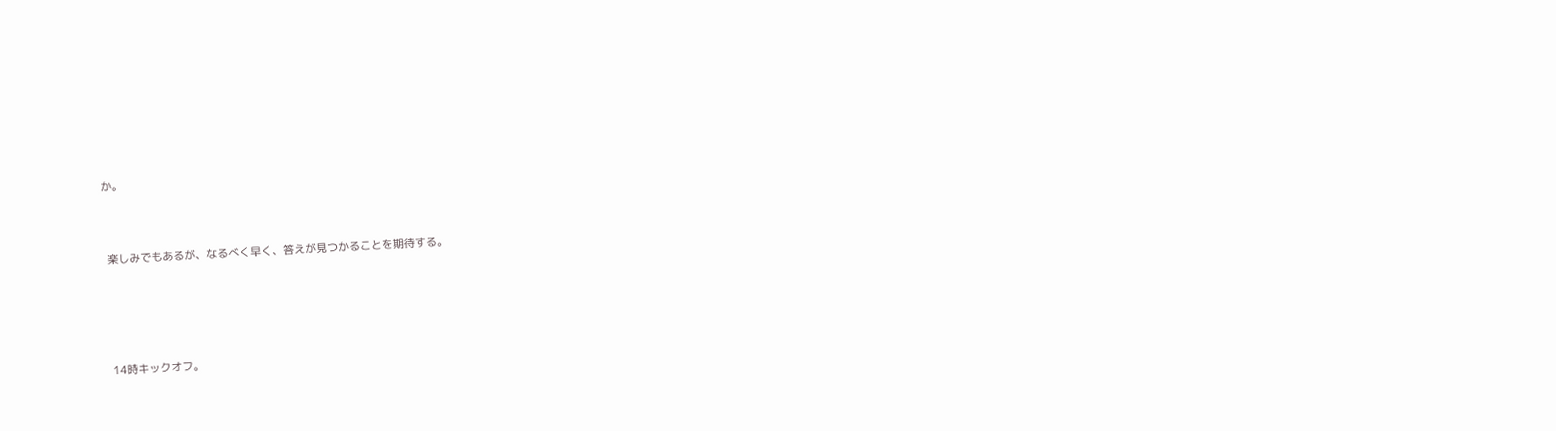か。



 楽しみでもあるが、なるべく早く、答えが見つかることを期待する。





 14時キックオフ。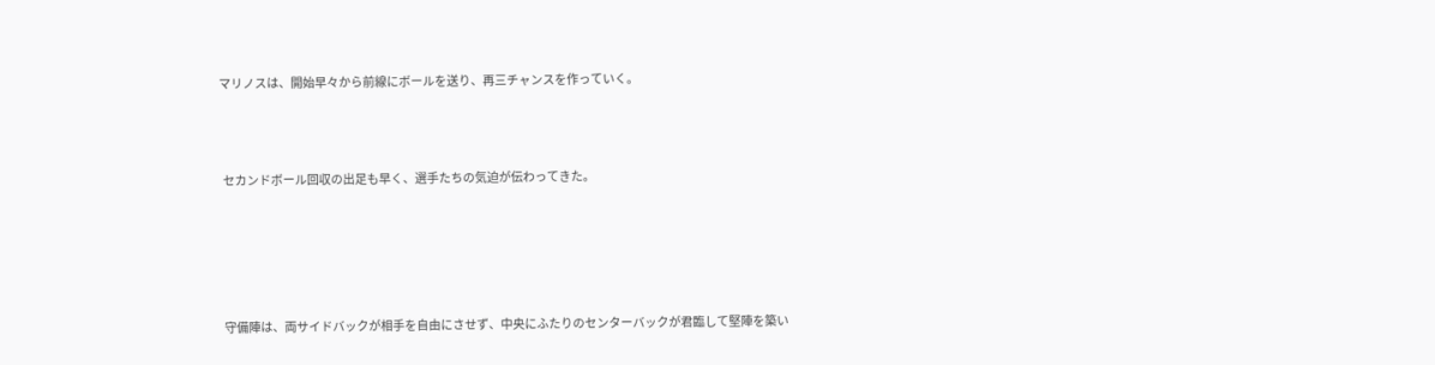マリノスは、開始早々から前線にボールを送り、再三チャンスを作っていく。



 セカンドボール回収の出足も早く、選手たちの気迫が伝わってきた。





 守備陣は、両サイドバックが相手を自由にさせず、中央にふたりのセンターバックが君臨して堅陣を築い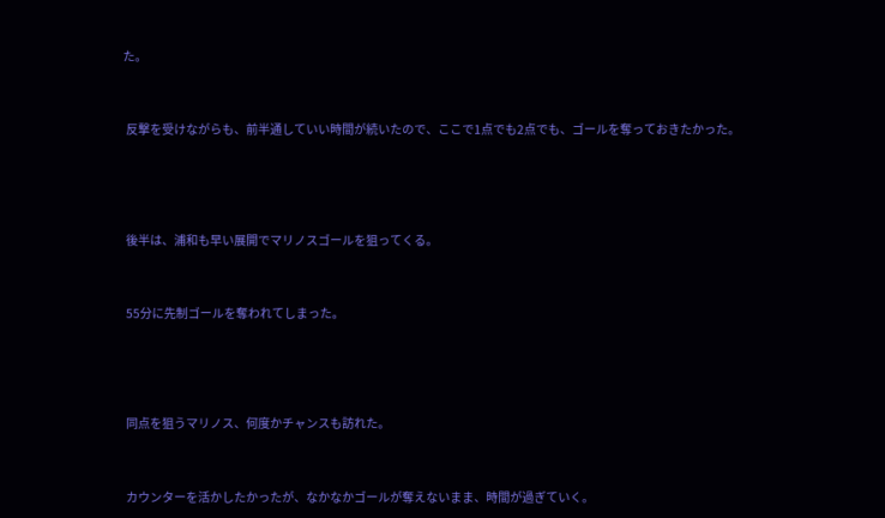た。



 反撃を受けながらも、前半通していい時間が続いたので、ここで1点でも2点でも、ゴールを奪っておきたかった。





 後半は、浦和も早い展開でマリノスゴールを狙ってくる。



 55分に先制ゴールを奪われてしまった。





 同点を狙うマリノス、何度かチャンスも訪れた。



 カウンターを活かしたかったが、なかなかゴールが奪えないまま、時間が過ぎていく。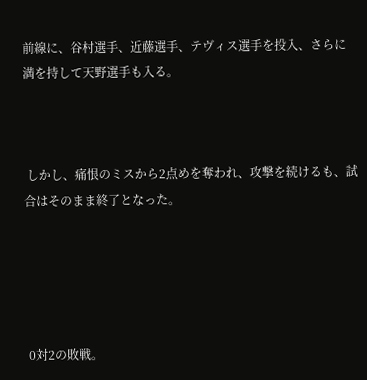前線に、谷村選手、近藤選手、テヴィス選手を投入、さらに満を持して天野選手も入る。



 しかし、痛恨のミスから2点めを奪われ、攻撃を続けるも、試合はそのまま終了となった。





 0対2の敗戦。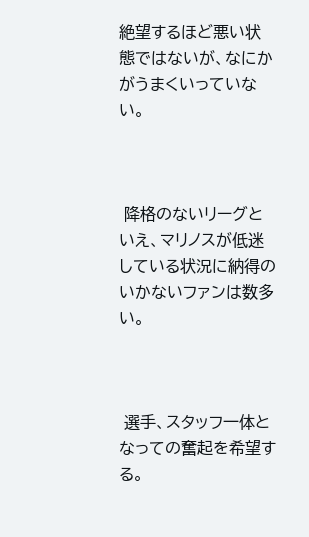絶望するほど悪い状態ではないが、なにかがうまくいっていない。



 降格のないリーグといえ、マリノスが低迷している状況に納得のいかないファンは数多い。



 選手、スタッフ一体となっての奮起を希望する。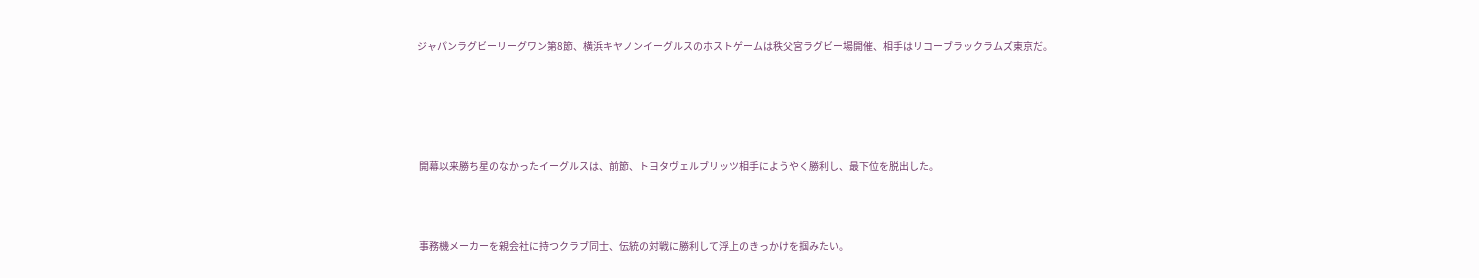ジャパンラグビーリーグワン第8節、横浜キヤノンイーグルスのホストゲームは秩父宮ラグビー場開催、相手はリコーブラックラムズ東京だ。





 開幕以来勝ち星のなかったイーグルスは、前節、トヨタヴェルブリッツ相手にようやく勝利し、最下位を脱出した。



 事務機メーカーを親会社に持つクラブ同士、伝統の対戦に勝利して浮上のきっかけを掴みたい。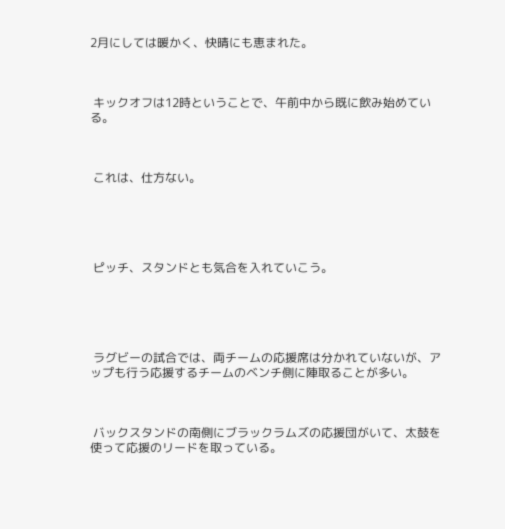2月にしては暖かく、快晴にも恵まれた。



 キックオフは12時ということで、午前中から既に飲み始めている。



 これは、仕方ない。





 ピッチ、スタンドとも気合を入れていこう。





 ラグビーの試合では、両チームの応援席は分かれていないが、アップも行う応援するチームのベンチ側に陣取ることが多い。



 バックスタンドの南側にブラックラムズの応援団がいて、太鼓を使って応援のリードを取っている。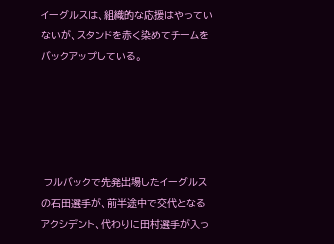イーグルスは、組織的な応援はやっていないが、スタンドを赤く染めてチームをバックアップしている。





 フルバックで先発出場したイーグルスの石田選手が、前半途中で交代となるアクシデント、代わりに田村選手が入っ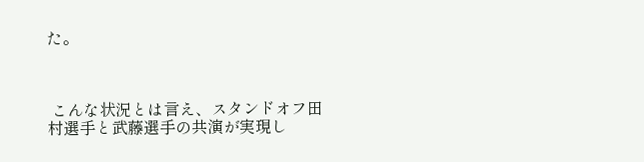た。



 こんな状況とは言え、スタンドオフ田村選手と武藤選手の共演が実現し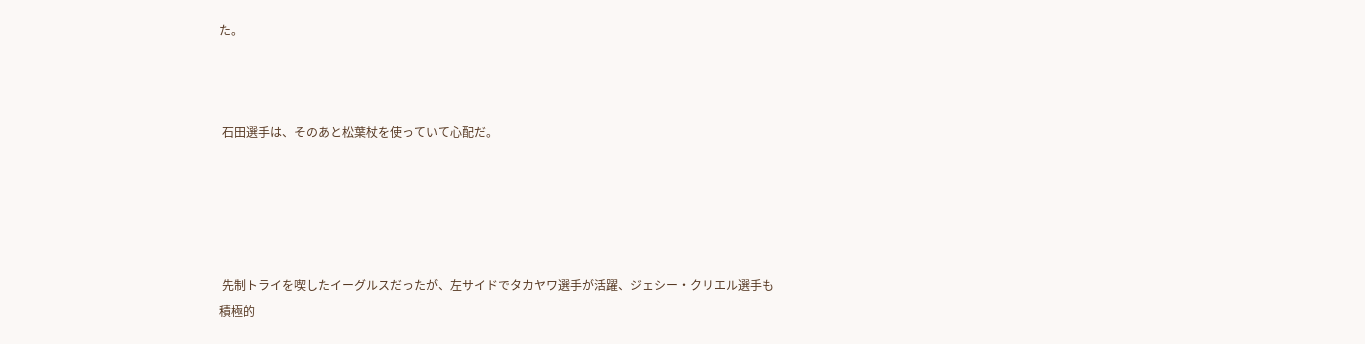た。



 石田選手は、そのあと松葉杖を使っていて心配だ。





 先制トライを喫したイーグルスだったが、左サイドでタカヤワ選手が活躍、ジェシー・クリエル選手も積極的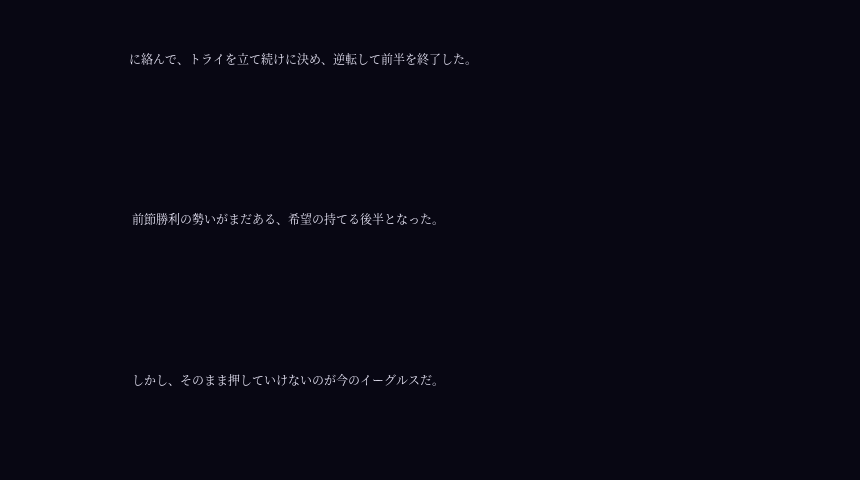に絡んで、トライを立て続けに決め、逆転して前半を終了した。





 前節勝利の勢いがまだある、希望の持てる後半となった。





 しかし、そのまま押していけないのが今のイーグルスだ。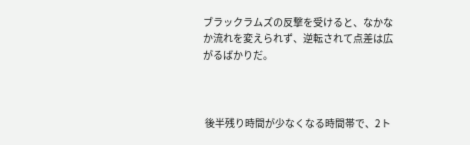ブラックラムズの反撃を受けると、なかなか流れを変えられず、逆転されて点差は広がるばかりだ。



 後半残り時間が少なくなる時間帯で、2ト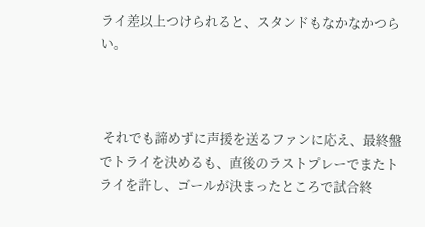ライ差以上つけられると、スタンドもなかなかつらい。



 それでも諦めずに声援を送るファンに応え、最終盤でトライを決めるも、直後のラストプレーでまたトライを許し、ゴールが決まったところで試合終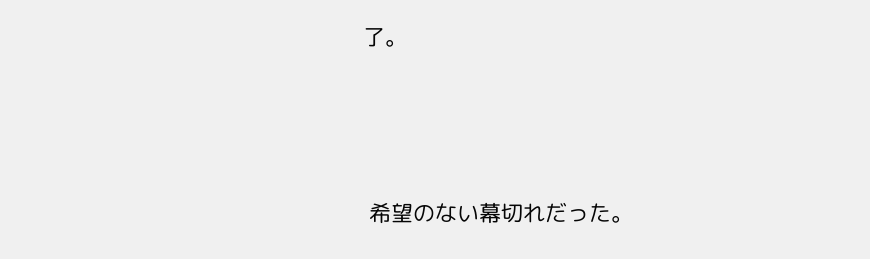了。



 希望のない幕切れだった。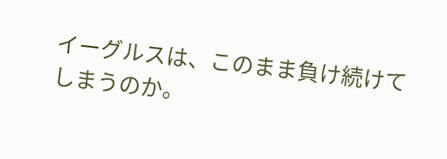イーグルスは、このまま負け続けてしまうのか。